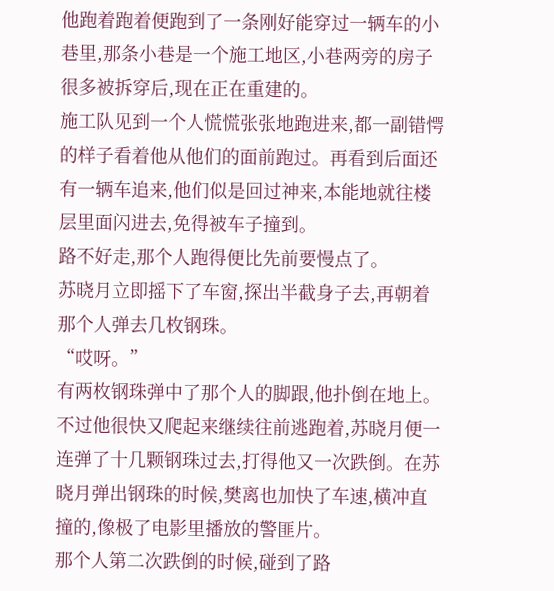他跑着跑着便跑到了一条刚好能穿过一辆车的小巷里,那条小巷是一个施工地区,小巷两旁的房子很多被拆穿后,现在正在重建的。
施工队见到一个人慌慌张张地跑进来,都一副错愕的样子看着他从他们的面前跑过。再看到后面还有一辆车追来,他们似是回过神来,本能地就往楼层里面闪进去,免得被车子撞到。
路不好走,那个人跑得便比先前要慢点了。
苏晓月立即摇下了车窗,探出半截身子去,再朝着那个人弹去几枚钢珠。
“哎呀。”
有两枚钢珠弹中了那个人的脚跟,他扑倒在地上。
不过他很快又爬起来继续往前逃跑着,苏晓月便一连弹了十几颗钢珠过去,打得他又一次跌倒。在苏晓月弹出钢珠的时候,樊离也加快了车速,横冲直撞的,像极了电影里播放的警匪片。
那个人第二次跌倒的时候,碰到了路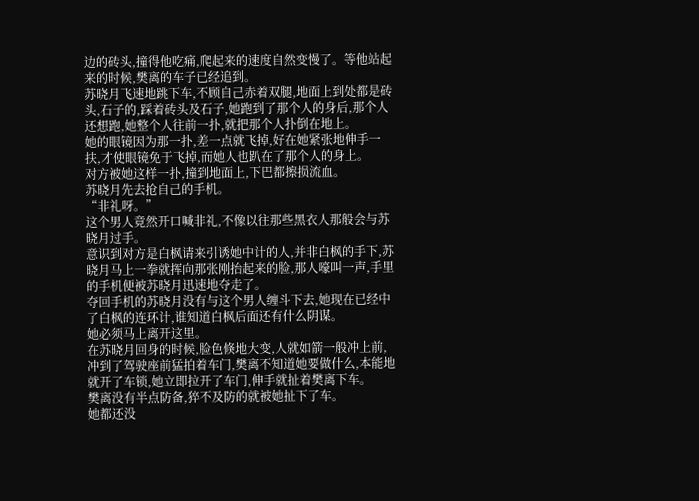边的砖头,撞得他吃痛,爬起来的速度自然变慢了。等他站起来的时候,樊离的车子已经追到。
苏晓月飞速地跳下车,不顾自己赤着双腿,地面上到处都是砖头,石子的,踩着砖头及石子,她跑到了那个人的身后,那个人还想跑,她整个人往前一扑,就把那个人扑倒在地上。
她的眼镜因为那一扑,差一点就飞掉,好在她紧张地伸手一扶,才使眼镜免于飞掉,而她人也趴在了那个人的身上。
对方被她这样一扑,撞到地面上,下巴都擦损流血。
苏晓月先去抢自己的手机。
“非礼呀。”
这个男人竟然开口喊非礼,不像以往那些黑衣人那般会与苏晓月过手。
意识到对方是白枫请来引诱她中计的人,并非白枫的手下,苏晓月马上一拳就挥向那张刚抬起来的脸,那人嚎叫一声,手里的手机便被苏晓月迅速地夺走了。
夺回手机的苏晓月没有与这个男人缠斗下去,她现在已经中了白枫的连环计,谁知道白枫后面还有什么阴谋。
她必须马上离开这里。
在苏晓月回身的时候,脸色倏地大变,人就如箭一般冲上前,冲到了驾驶座前猛拍着车门,樊离不知道她要做什么,本能地就开了车锁,她立即拉开了车门,伸手就扯着樊离下车。
樊离没有半点防备,猝不及防的就被她扯下了车。
她都还没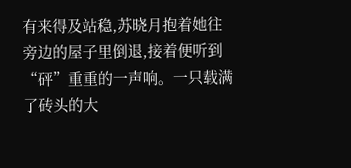有来得及站稳,苏晓月抱着她往旁边的屋子里倒退,接着便听到“砰”重重的一声响。一只载满了砖头的大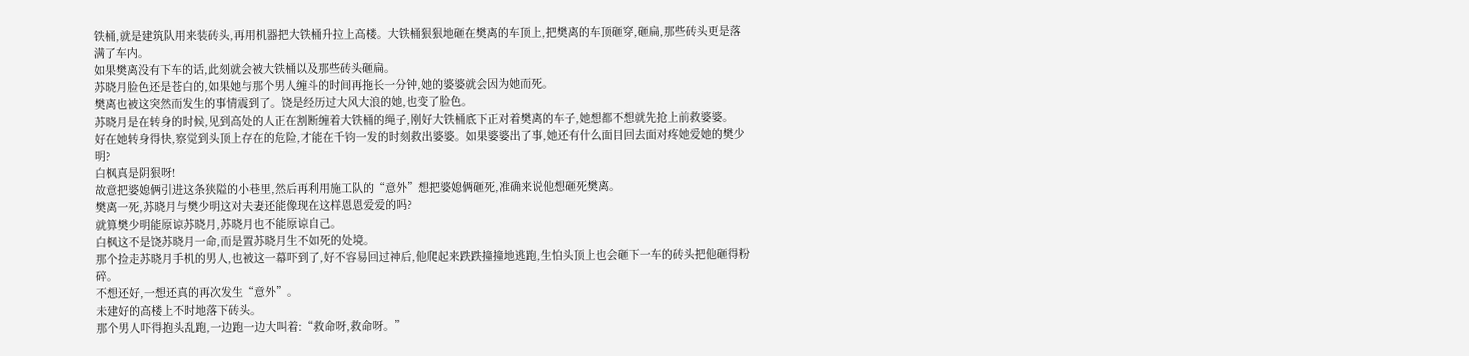铁桶,就是建筑队用来装砖头,再用机器把大铁桶升拉上高楼。大铁桶狠狠地砸在樊离的车顶上,把樊离的车顶砸穿,砸扁,那些砖头更是落满了车内。
如果樊离没有下车的话,此刻就会被大铁桶以及那些砖头砸扁。
苏晓月脸色还是苍白的,如果她与那个男人缠斗的时间再拖长一分钟,她的婆婆就会因为她而死。
樊离也被这突然而发生的事情震到了。饶是经历过大风大浪的她,也变了脸色。
苏晓月是在转身的时候,见到高处的人正在割断缠着大铁桶的绳子,刚好大铁桶底下正对着樊离的车子,她想都不想就先抢上前救婆婆。
好在她转身得快,察觉到头顶上存在的危险,才能在千钧一发的时刻救出婆婆。如果婆婆出了事,她还有什么面目回去面对疼她爱她的樊少明?
白枫真是阴狠呀!
故意把婆媳俩引进这条狭隘的小巷里,然后再利用施工队的“意外”想把婆媳俩砸死,准确来说他想砸死樊离。
樊离一死,苏晓月与樊少明这对夫妻还能像现在这样恩恩爱爱的吗?
就算樊少明能原谅苏晓月,苏晓月也不能原谅自己。
白枫这不是饶苏晓月一命,而是置苏晓月生不如死的处境。
那个捡走苏晓月手机的男人,也被这一幕吓到了,好不容易回过神后,他爬起来跌跌撞撞地逃跑,生怕头顶上也会砸下一车的砖头把他砸得粉碎。
不想还好,一想还真的再次发生“意外”。
未建好的高楼上不时地落下砖头。
那个男人吓得抱头乱跑,一边跑一边大叫着:“救命呀,救命呀。”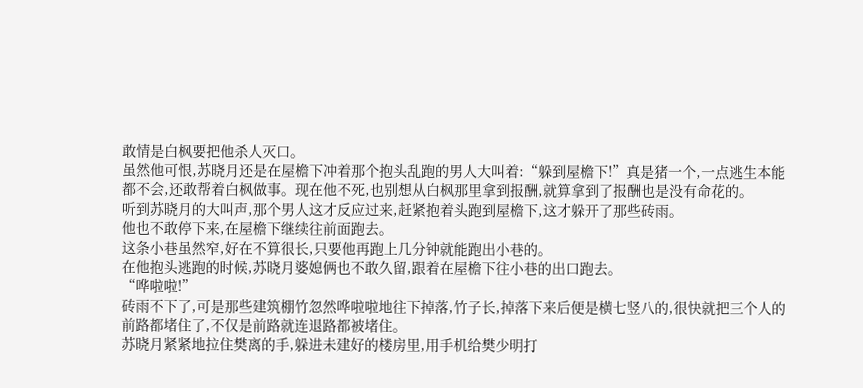敢情是白枫要把他杀人灭口。
虽然他可恨,苏晓月还是在屋檐下冲着那个抱头乱跑的男人大叫着:“躲到屋檐下!”真是猪一个,一点逃生本能都不会,还敢帮着白枫做事。现在他不死,也别想从白枫那里拿到报酬,就算拿到了报酬也是没有命花的。
听到苏晓月的大叫声,那个男人这才反应过来,赶紧抱着头跑到屋檐下,这才躲开了那些砖雨。
他也不敢停下来,在屋檐下继续往前面跑去。
这条小巷虽然窄,好在不算很长,只要他再跑上几分钟就能跑出小巷的。
在他抱头逃跑的时候,苏晓月婆媳俩也不敢久留,跟着在屋檐下往小巷的出口跑去。
“哗啦啦!”
砖雨不下了,可是那些建筑棚竹忽然哗啦啦地往下掉落,竹子长,掉落下来后便是横七竖八的,很快就把三个人的前路都堵住了,不仅是前路就连退路都被堵住。
苏晓月紧紧地拉住樊离的手,躲进未建好的楼房里,用手机给樊少明打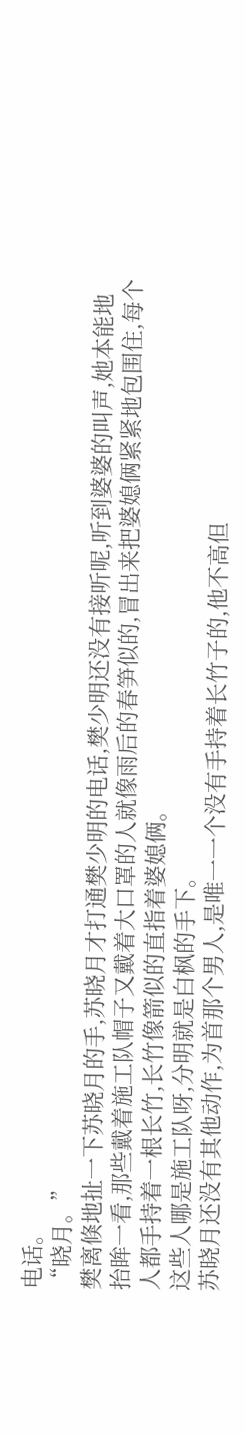电话。
“晓月。”
樊离倏地扯一下苏晓月的手,苏晓月才打通樊少明的电话,樊少明还没有接听呢,听到婆婆的叫声,她本能地抬眸一看,那些戴着施工队帽子又戴着大口罩的人就像雨后的春笋似的,冒出来把婆媳俩紧紧地包围住,每个人都手持着一根长竹,长竹像箭似的直指着婆媳俩。
这些人哪是施工队呀,分明就是白枫的手下。
苏晓月还没有其他动作,为首那个男人,是唯一一个没有手持着长竹子的,他不高但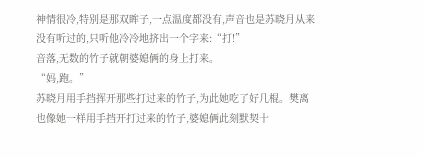神情很冷,特别是那双眸子,一点温度都没有,声音也是苏晓月从来没有听过的,只听他冷冷地挤出一个字来:“打!”
音落,无数的竹子就朝婆媳俩的身上打来。
“妈,跑。”
苏晓月用手挡挥开那些打过来的竹子,为此她吃了好几棍。樊离也像她一样用手挡开打过来的竹子,婆媳俩此刻默契十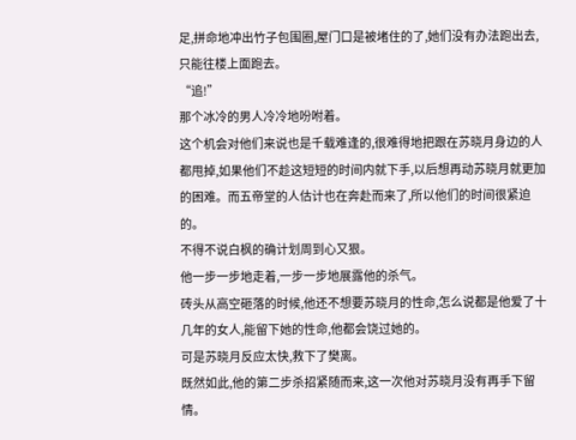足,拼命地冲出竹子包围圈,屋门口是被堵住的了,她们没有办法跑出去,只能往楼上面跑去。
“追!”
那个冰冷的男人冷冷地吩咐着。
这个机会对他们来说也是千载难逢的,很难得地把跟在苏晓月身边的人都甩掉,如果他们不趁这短短的时间内就下手,以后想再动苏晓月就更加的困难。而五帝堂的人估计也在奔赴而来了,所以他们的时间很紧迫的。
不得不说白枫的确计划周到心又狠。
他一步一步地走着,一步一步地展露他的杀气。
砖头从高空砸落的时候,他还不想要苏晓月的性命,怎么说都是他爱了十几年的女人,能留下她的性命,他都会饶过她的。
可是苏晓月反应太快,救下了樊离。
既然如此,他的第二步杀招紧随而来,这一次他对苏晓月没有再手下留情。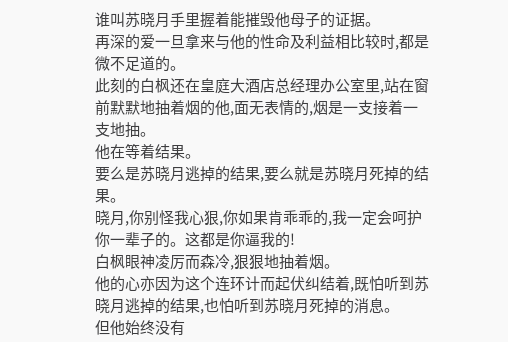谁叫苏晓月手里握着能摧毁他母子的证据。
再深的爱一旦拿来与他的性命及利益相比较时,都是微不足道的。
此刻的白枫还在皇庭大酒店总经理办公室里,站在窗前默默地抽着烟的他,面无表情的,烟是一支接着一支地抽。
他在等着结果。
要么是苏晓月逃掉的结果,要么就是苏晓月死掉的结果。
晓月,你别怪我心狠,你如果肯乖乖的,我一定会呵护你一辈子的。这都是你逼我的!
白枫眼神凌厉而森冷,狠狠地抽着烟。
他的心亦因为这个连环计而起伏纠结着,既怕听到苏晓月逃掉的结果,也怕听到苏晓月死掉的消息。
但他始终没有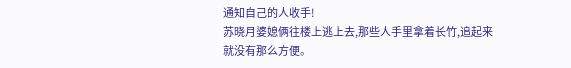通知自己的人收手!
苏晓月婆媳俩往楼上逃上去,那些人手里拿着长竹,追起来就没有那么方便。